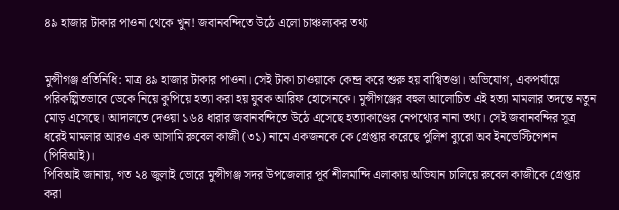৪৯ হাজার টাকার পাওনা থেকে খুন! জবানবন্দিতে উঠে এলো চাঞ্চল্যকর তথ্য


মুন্সীগঞ্জ প্রতিনিধি: মাত্র ৪৯ হাজার টাকার পাওনা। সেই টাকা চাওয়াকে কেন্দ্র করে শুরু হয় বাগ্বিতণ্ডা। অভিযোগ, একপর্যায়ে পরিকল্পিতভাবে ডেকে নিয়ে কুপিয়ে হত্যা করা হয় যুবক আরিফ হোসেনকে। মুন্সীগঞ্জের বহুল আলোচিত এই হত্যা মামলার তদন্তে নতুন মোড় এসেছে। আদালতে দেওয়া ১৬৪ ধারার জবানবন্দিতে উঠে এসেছে হত্যাকাণ্ডের নেপথ্যের নানা তথ্য। সেই জবানবন্দির সূত্র ধরেই মামলার আরও এক আসামি রুবেল কাজী (৩১) নামে একজনকে কে গ্রেপ্তার করেছে পুলিশ ব্যুরো অব ইনভেস্টিগেশন (পিবিআই)।
পিবিআই জানায়, গত ২৪ জুলাই ভোরে মুন্সীগঞ্জ সদর উপজেলার পূর্ব শীলমান্দি এলাকায় অভিযান চালিয়ে রুবেল কাজীকে গ্রেপ্তার করা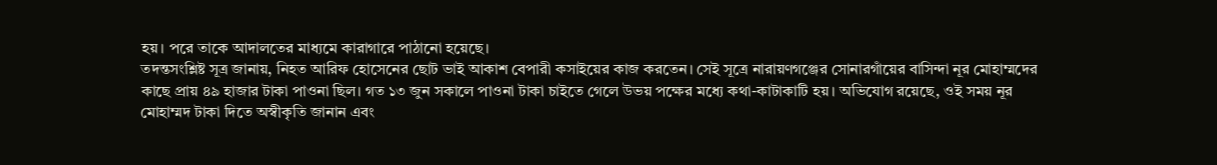হয়। পরে তাকে আদালতের মাধ্যমে কারাগারে পাঠানো হয়েছে।
তদন্তসংশ্লিষ্ট সূত্র জানায়, নিহত আরিফ হোসেনের ছোট ভাই আকাশ বেপারী কসাইয়ের কাজ করতেন। সেই সূত্রে নারায়ণগঞ্জের সোনারগাঁয়ের বাসিন্দা নূর মোহাম্মদের কাছে প্রায় ৪৯ হাজার টাকা পাওনা ছিল। গত ১৩ জুন সকালে পাওনা টাকা চাইতে গেলে উভয় পক্ষের মধ্যে কথা-কাটাকাটি হয়। অভিযোগ রয়েছে, ওই সময় নূর মোহাম্মদ টাকা দিতে অস্বীকৃতি জানান এবং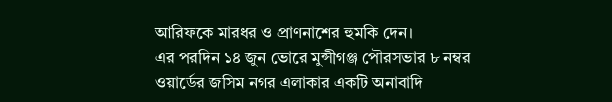আরিফকে মারধর ও প্রাণনাশের হুমকি দেন।
এর পরদিন ১৪ জুন ভোরে মুন্সীগঞ্জ পৌরসভার ৮ নম্বর ওয়ার্ডের জসিম নগর এলাকার একটি অনাবাদি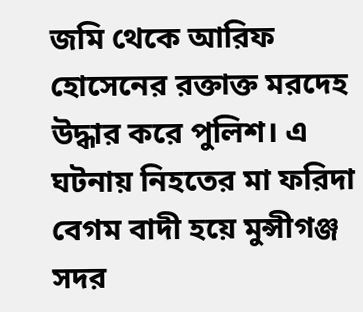জমি থেকে আরিফ হোসেনের রক্তাক্ত মরদেহ উদ্ধার করে পুলিশ। এ ঘটনায় নিহতের মা ফরিদা বেগম বাদী হয়ে মুন্সীগঞ্জ সদর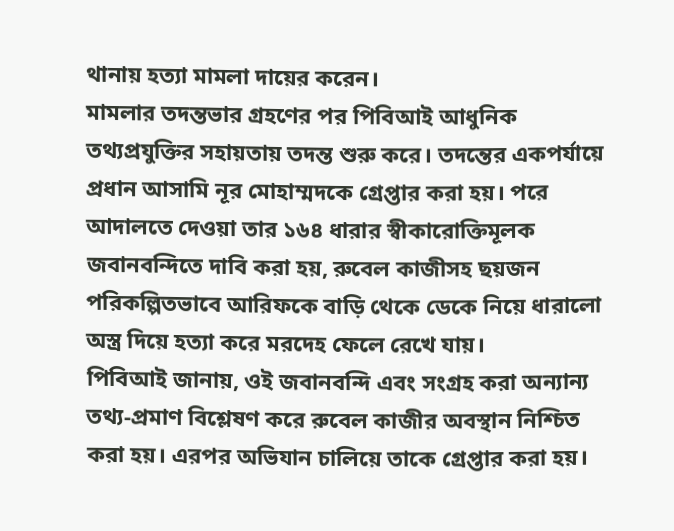থানায় হত্যা মামলা দায়ের করেন।
মামলার তদন্তভার গ্রহণের পর পিবিআই আধুনিক তথ্যপ্রযুক্তির সহায়তায় তদন্ত শুরু করে। তদন্তের একপর্যায়ে প্রধান আসামি নূর মোহাম্মদকে গ্রেপ্তার করা হয়। পরে আদালতে দেওয়া তার ১৬৪ ধারার স্বীকারোক্তিমূলক জবানবন্দিতে দাবি করা হয়, রুবেল কাজীসহ ছয়জন পরিকল্পিতভাবে আরিফকে বাড়ি থেকে ডেকে নিয়ে ধারালো অস্ত্র দিয়ে হত্যা করে মরদেহ ফেলে রেখে যায়।
পিবিআই জানায়, ওই জবানবন্দি এবং সংগ্রহ করা অন্যান্য তথ্য-প্রমাণ বিশ্লেষণ করে রুবেল কাজীর অবস্থান নিশ্চিত করা হয়। এরপর অভিযান চালিয়ে তাকে গ্রেপ্তার করা হয়।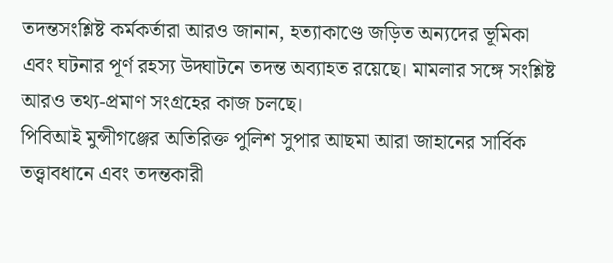তদন্তসংশ্লিষ্ট কর্মকর্তারা আরও জানান, হত্যাকাণ্ডে জড়িত অন্যদের ভূমিকা এবং ঘটনার পূর্ণ রহস্য উদ্ঘাটনে তদন্ত অব্যাহত রয়েছে। মামলার সঙ্গে সংশ্লিষ্ট আরও তথ্য-প্রমাণ সংগ্রহের কাজ চলছে।
পিবিআই মুন্সীগঞ্জের অতিরিক্ত পুলিশ সুপার আছমা আরা জাহানের সার্বিক তত্ত্বাবধানে এবং তদন্তকারী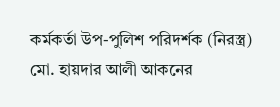কর্মকর্তা উপ-পুলিশ পরিদর্শক (নিরস্ত্র) মো. হায়দার আলী আকনের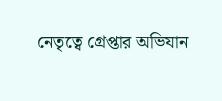নেতৃত্বে গ্রেপ্তার অভিযান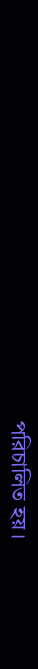পরিচালিত হয়।